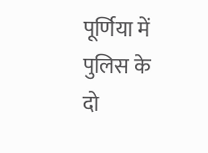पूर्णिया में पुलिस के दो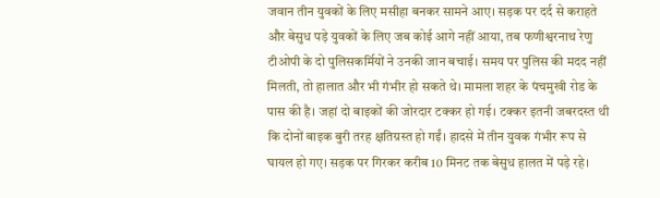जवान तीन युवकों के लिए मसीहा बनकर सामने आए। सड़क पर दर्द से कराहते और बेसुध पड़े युवकों के लिए जब कोई आगे नहीं आया, तब फणीश्वरनाथ रेणु टीओपी के दो पुलिसकर्मियों ने उनकी जान बचाई। समय पर पुलिस की मदद नहीं मिलती, तो हालात और भी गंभीर हो सकते थे। मामला शहर के पंचमुखी रोड के पास की है। जहां दो बाइकों की जोरदार टक्कर हो गई। टक्कर इतनी जबरदस्त थी कि दोनों बाइक बुरी तरह क्षतिग्रस्त हो गईं। हादसे में तीन युवक गंभीर रूप से घायल हो गए। सड़क पर गिरकर करीब 10 मिनट तक बेसुध हालत में पड़े रहे।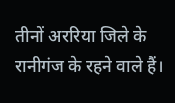तीनों अररिया जिले के रानीगंज के रहने वाले हैं।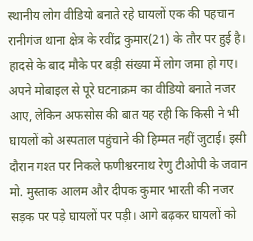स्थानीय लोग वीडियो बनाते रहे घायलों एक की पहचान रानीगंज थाना क्षेत्र के रवींद्र कुमार(21) के तौर पर हुई है। हादसे के बाद मौके पर बड़ी संख्या में लोग जमा हो गए। अपने मोबाइल से पूरे घटनाक्रम का वीडियो बनाते नजर आए, लेकिन अफसोस की बात यह रही कि किसी ने भी घायलों को अस्पताल पहुंचाने की हिम्मत नहीं जुटाई। इसी दौरान गश्त पर निकले फणीश्वरनाथ रेणु टीओपी के जवान मो. मुस्ताक आलम और दीपक कुमार भारती की नजर सड़क पर पड़े घायलों पर पड़ी। आगे बढ़कर घायलों को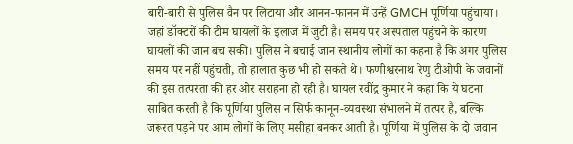बारी-बारी से पुलिस वैन पर लिटाया और आनन-फानन में उन्हें GMCH पूर्णिया पहुंचाया। जहां डॉक्टरों की टीम घायलों के इलाज में जुटी है। समय पर अस्पताल पहुंचने के कारण घायलों की जान बच सकी। पुलिस ने बचाई जान स्थानीय लोगों का कहना है कि अगर पुलिस समय पर नहीं पहुंचती, तो हालात कुछ भी हो सकते थे। फणीश्वरनाथ रेणु टीओपी के जवानों की इस तत्परता की हर ओर सराहना हो रही है। घायल रवींद्र कुमार ने कहा कि ये घटना साबित करती है कि पूर्णिया पुलिस न सिर्फ कानून-व्यवस्था संभालने में तत्पर है, बल्कि जरूरत पड़ने पर आम लोगों के लिए मसीहा बनकर आती है। पूर्णिया में पुलिस के दो जवान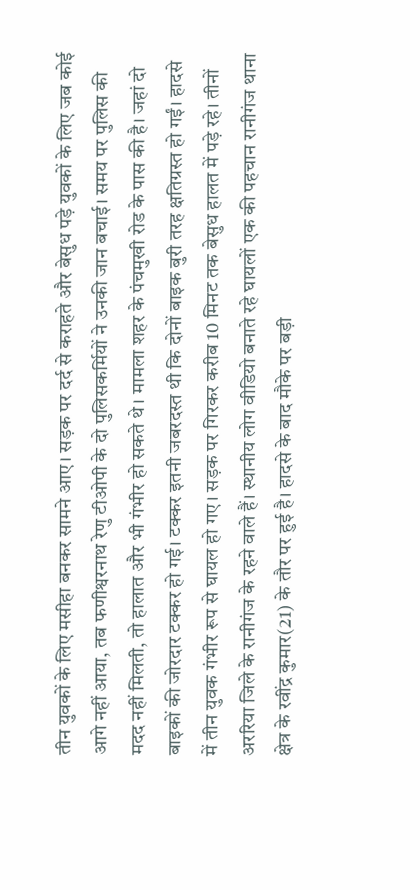तीन युवकों के लिए मसीहा बनकर सामने आए। सड़क पर दर्द से कराहते और बेसुध पड़े युवकों के लिए जब कोई आगे नहीं आया, तब फणीश्वरनाथ रेणु टीओपी के दो पुलिसकर्मियों ने उनकी जान बचाई। समय पर पुलिस की मदद नहीं मिलती, तो हालात और भी गंभीर हो सकते थे। मामला शहर के पंचमुखी रोड के पास की है। जहां दो बाइकों की जोरदार टक्कर हो गई। टक्कर इतनी जबरदस्त थी कि दोनों बाइक बुरी तरह क्षतिग्रस्त हो गईं। हादसे में तीन युवक गंभीर रूप से घायल हो गए। सड़क पर गिरकर करीब 10 मिनट तक बेसुध हालत में पड़े रहे। तीनों अररिया जिले के रानीगंज के रहने वाले हैं। स्थानीय लोग वीडियो बनाते रहे घायलों एक की पहचान रानीगंज थाना क्षेत्र के रवींद्र कुमार(21) के तौर पर हुई है। हादसे के बाद मौके पर बड़ी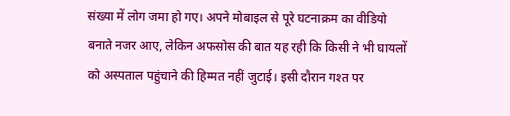संख्या में लोग जमा हो गए। अपने मोबाइल से पूरे घटनाक्रम का वीडियो बनाते नजर आए, लेकिन अफसोस की बात यह रही कि किसी ने भी घायलों को अस्पताल पहुंचाने की हिम्मत नहीं जुटाई। इसी दौरान गश्त पर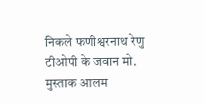निकले फणीश्वरनाथ रेणु टीओपी के जवान मो. मुस्ताक आलम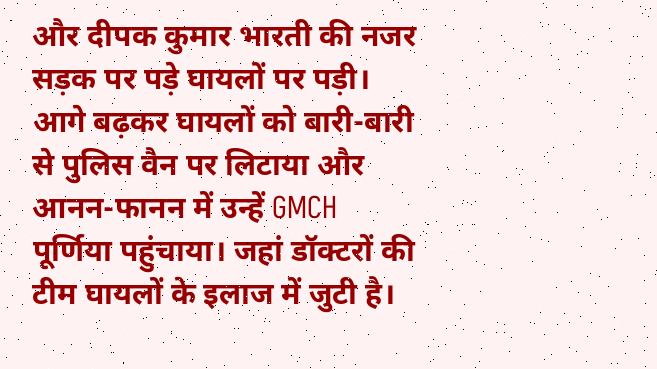और दीपक कुमार भारती की नजर सड़क पर पड़े घायलों पर पड़ी। आगे बढ़कर घायलों को बारी-बारी से पुलिस वैन पर लिटाया और आनन-फानन में उन्हें GMCH पूर्णिया पहुंचाया। जहां डॉक्टरों की टीम घायलों के इलाज में जुटी है।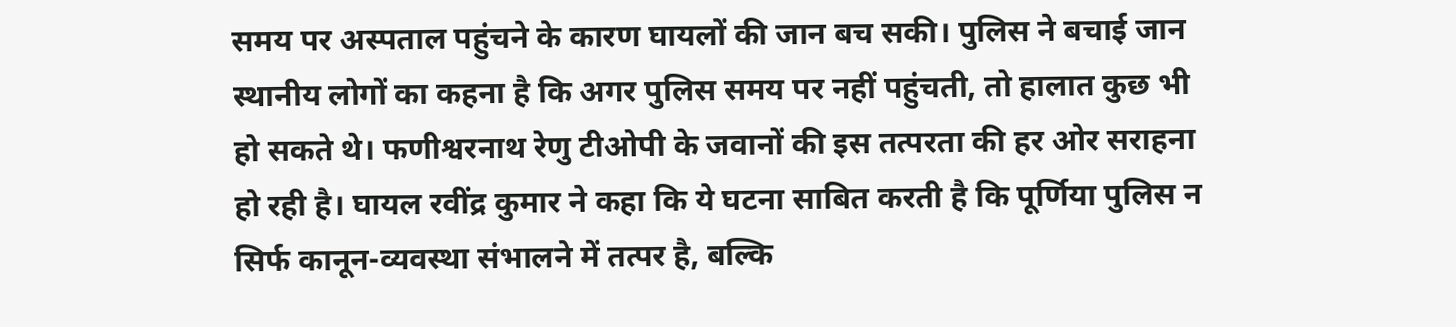समय पर अस्पताल पहुंचने के कारण घायलों की जान बच सकी। पुलिस ने बचाई जान स्थानीय लोगों का कहना है कि अगर पुलिस समय पर नहीं पहुंचती, तो हालात कुछ भी हो सकते थे। फणीश्वरनाथ रेणु टीओपी के जवानों की इस तत्परता की हर ओर सराहना हो रही है। घायल रवींद्र कुमार ने कहा कि ये घटना साबित करती है कि पूर्णिया पुलिस न सिर्फ कानून-व्यवस्था संभालने में तत्पर है, बल्कि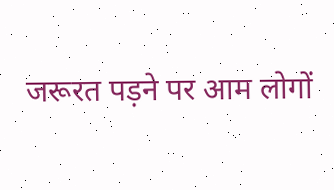जरूरत पड़ने पर आम लोगों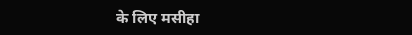के लिए मसीहा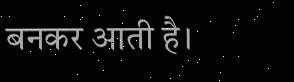बनकर आती है।